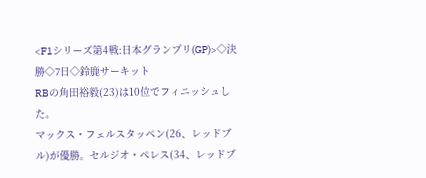<F1シリーズ第4戦:日本グランプリ(GP)>◇決勝◇7日◇鈴鹿サーキット
RBの角田裕毅(23)は10位でフィニッシュした。
マックス・フェルスタッペン(26、レッドブル)が優勝。セルジオ・ペレス(34、レッドブ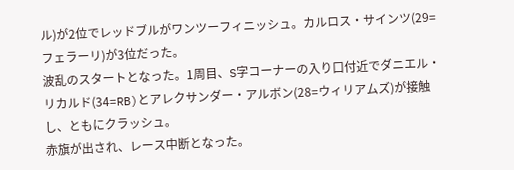ル)が2位でレッドブルがワンツーフィニッシュ。カルロス・サインツ(29=フェラーリ)が3位だった。
波乱のスタートとなった。1周目、S字コーナーの入り口付近でダニエル・リカルド(34=RB)とアレクサンダー・アルボン(28=ウィリアムズ)が接触し、ともにクラッシュ。
赤旗が出され、レース中断となった。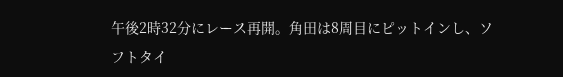午後2時32分にレース再開。角田は8周目にピットインし、ソフトタイ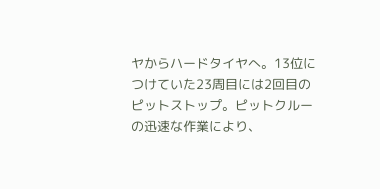ヤからハードタイヤへ。13位につけていた23周目には2回目のピットストップ。ピットクルーの迅速な作業により、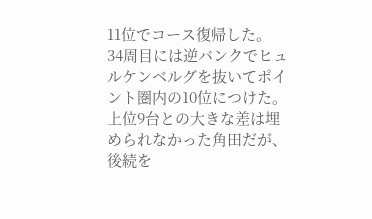11位でコース復帰した。
34周目には逆バンクでヒュルケンベルグを抜いてポイント圏内の10位につけた。
上位9台との大きな差は埋められなかった角田だが、後続を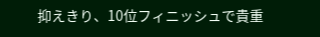抑えきり、10位フィニッシュで貴重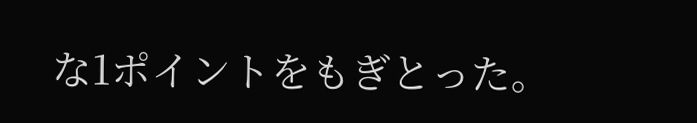な1ポイントをもぎとった。